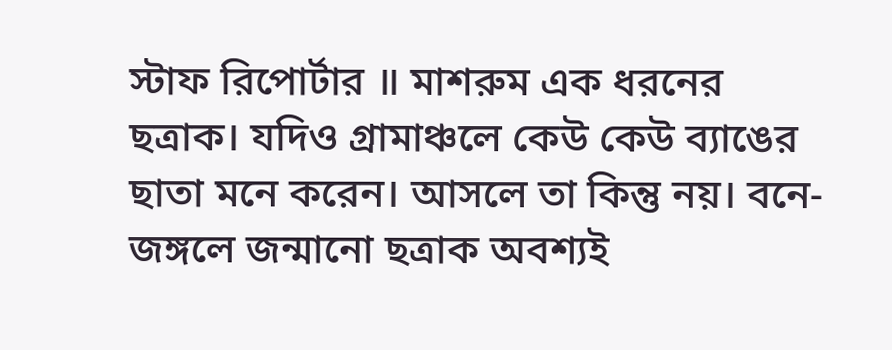স্টাফ রিপোর্টার ॥ মাশরুম এক ধরনের ছত্রাক। যদিও গ্রামাঞ্চলে কেউ কেউ ব্যাঙের ছাতা মনে করেন। আসলে তা কিন্তু নয়। বনে-জঙ্গলে জন্মানো ছত্রাক অবশ্যই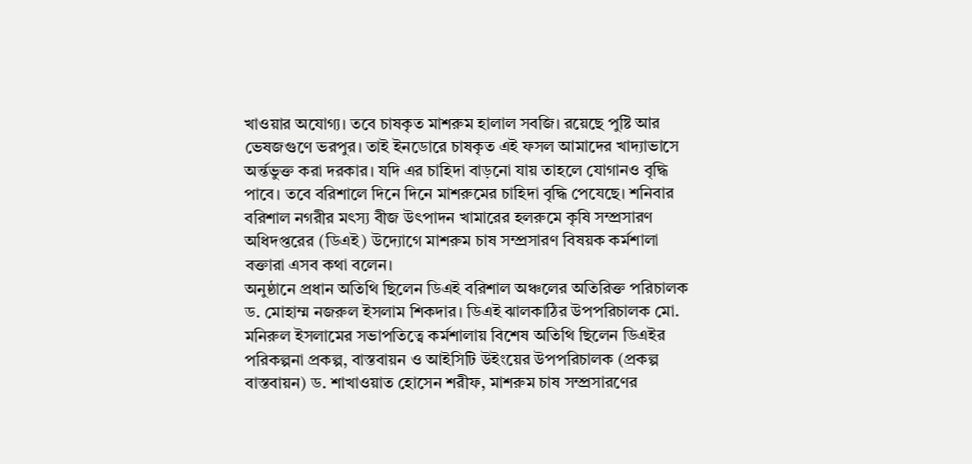খাওয়ার অযোগ্য। তবে চাষকৃত মাশরুম হালাল সবজি। রয়েছে পুষ্টি আর ভেষজগুণে ভরপুর। তাই ইনডোরে চাষকৃত এই ফসল আমাদের খাদ্যাভাসে অর্ন্তভুক্ত করা দরকার। যদি এর চাহিদা বাড়নো যায় তাহলে যোগানও বৃদ্ধি পাবে। তবে বরিশালে দিনে দিনে মাশরুমের চাহিদা বৃদ্ধি পেযেছে। শনিবার বরিশাল নগরীর মৎস্য বীজ উৎপাদন খামারের হলরুমে কৃষি সম্প্রসারণ অধিদপ্তরের (ডিএই) উদ্যোগে মাশরুম চাষ সম্প্রসারণ বিষয়ক কর্মশালা বক্তারা এসব কথা বলেন।
অনুষ্ঠানে প্রধান অতিথি ছিলেন ডিএই বরিশাল অঞ্চলের অতিরিক্ত পরিচালক ড. মোহাম্ম নজরুল ইসলাম শিকদার। ডিএই ঝালকাঠির উপপরিচালক মো. মনিরুল ইসলামের সভাপতিত্বে কর্মশালায় বিশেষ অতিথি ছিলেন ডিএইর পরিকল্পনা প্রকল্প, বাস্তবায়ন ও আইসিটি উইংয়ের উপপরিচালক (প্রকল্প বাস্তবায়ন) ড. শাখাওয়াত হোসেন শরীফ, মাশরুম চাষ সম্প্রসারণের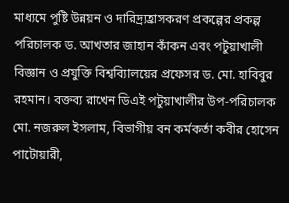মাধ্যমে পুষ্টি উন্নয়ন ও দারিদ্র্যহ্রাসকরণ প্রকল্পের প্রকল্প পরিচালক ড. আখতার জাহান কাঁকন এবং পটুয়াখালী বিজ্ঞান ও প্রযুক্তি বিশ্বব্যিালয়ের প্রফেসর ড. মো. হাবিবুর রহমান। বক্তব্য রাখেন ডিএই পটুয়াখালীর উপ-পরিচালক মো. নজরুল ইসলাম, বিভাগীয় বন কর্মকর্তা কবীর হোসেন পাটোয়ারী,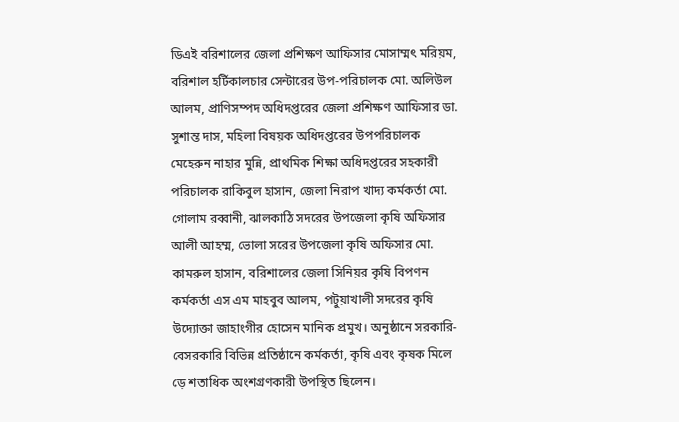ডিএই বরিশালের জেলা প্রশিক্ষণ আফিসার মোসাম্মৎ মরিয়ম, বরিশাল হর্টিকালচার সেন্টারের উপ-পরিচালক মো. অলিউল আলম, প্রাণিসম্পদ অধিদপ্তরের জেলা প্রশিক্ষণ আফিসার ডা. সুশান্ত দাস, মহিলা বিষয়ক অধিদপ্তরের উপপরিচালক মেহেরুন নাহার মুন্নি, প্রাথমিক শিক্ষা অধিদপ্তরের সহকারী পরিচালক রাকিবুল হাসান, জেলা নিরাপ খাদ্য কর্মকর্তা মো. গোলাম রব্বানী, ঝালকাঠি সদরের উপজেলা কৃষি অফিসার আলী আহম্ম, ভোলা সরের উপজেলা কৃষি অফিসার মো. কামরুল হাসান, বরিশালের জেলা সিনিয়র কৃষি বিপণন কর্মকর্তা এস এম মাহবুব আলম, পটুয়াখালী সদরের কৃষি উদ্যোক্তা জাহাংগীর হোসেন মানিক প্রমুখ। অনুষ্ঠানে সরকারি-বেসরকারি বিভিন্ন প্রতিষ্ঠানে কর্মকর্তা, কৃষি এবং কৃষক মিলে ড়ে শতাধিক অংশগ্রণকারী উপস্থিত ছিলেন।